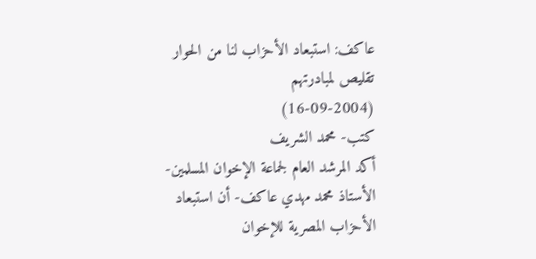عاكف: استبعاد الأحزاب لنا من الحوار تقليص لمبادرتهم
(16-09-2004)
كتب- محمد الشريف
أكد المرشد العام لجماعة الإخوان المسلمين- الأستاذ محمد مهدي عاكف- أن استبعاد الأحزاب المصرية للإخوان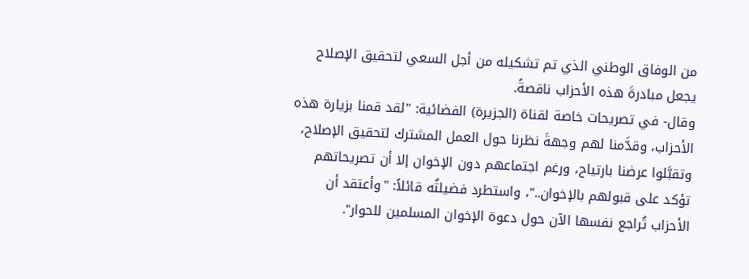من الوفاق الوطني الذي تم تشكيله من أجل السعي لتحقيق الإصلاح يجعل مبادرةَ هذه الأحزاب ناقصةً.
وقال- في تصريحات خاصة لقناة (الجزيرة) الفضائية: "لقد قمنا بزيارة هذه الأحزاب، وقدَّمنا لهم وجهةَ نظرنا حول العمل المشترك لتحقيق الإصلاح، وتقبَّلوا عرضنا بارتياح، ورغم اجتماعهم دون الإخوان إلا أن تصريحاتهم تؤكد على قبولهم بالإخوان.."، واستطرد فضيلتُه قائلاً: "وأعتقد أن الأحزاب تُراجع نفسها الآن حول دعوة الإخوان المسلمين للحوار".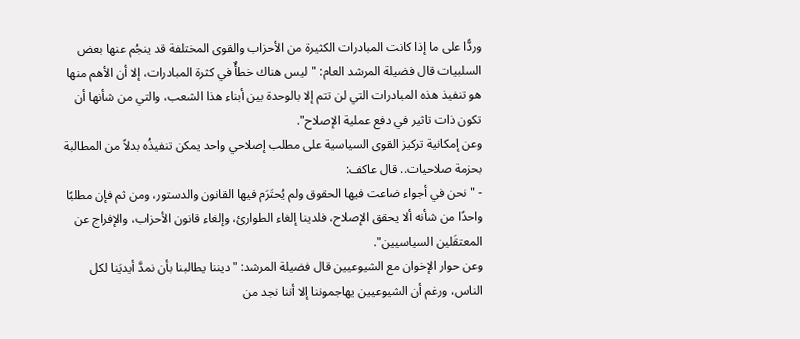وردًّا على ما إذا كانت المبادرات الكثيرة من الأحزاب والقوى المختلفة قد ينجُم عنها بعض السلبيات قال فضيلة المرشد العام: "ليس هناك خطأٌ في كثرة المبادرات، إلا أن الأهم منها هو تنفيذ هذه المبادرات التي لن تتم إلا بالوحدة بين أبناء هذا الشعب، والتي من شأنها أن تكون ذات تاثير في دفع عملية الإصلاح".
وعن إمكانية تركيز القوى السياسية على مطلب إصلاحي واحد يمكن تنفيذُه بدلاً من المطالبة بحزمة صلاحيات.. قال عاكف:
- "نحن في أجواء ضاعت فيها الحقوق ولم يُحتَرَم فيها القانون والدستور، ومن ثم فإن مطلبًا واحدًا من شأنه ألا يحقق الإصلاح، فلدينا إلغاء الطوارئ، وإلغاء قانون الأحزاب، والإفراج عن المعتقَلين السياسيين".
وعن حوار الإخوان مع الشيوعيين قال فضيلة المرشد: "ديننا يطالبنا بأن نمدَّ أيديَنا لكل الناس، ورغم أن الشيوعيين يهاجموننا إلا أننا نجد من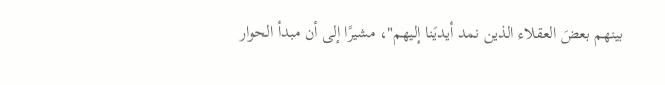بينهم بعضَ العقلاء الذين نمد أيديَنا إليهم"، مشيرًا إلى أن مبدأ الحوار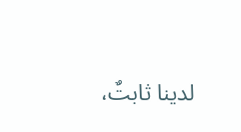لدينا ثابتٌ،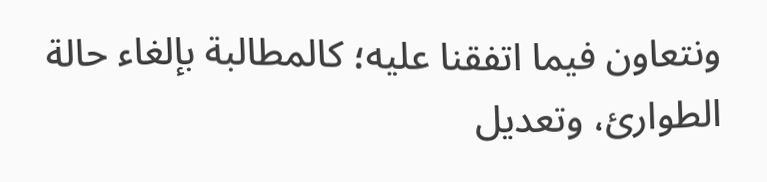ونتعاون فيما اتفقنا عليه؛ كالمطالبة بإلغاء حالة الطوارئ، وتعديل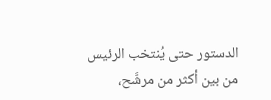الدستور حتى يُنتخب الرئيس من بين أكثر من مرشَّح،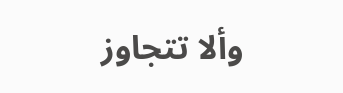وألا تتجاوز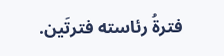فترةُ رئاسته فترتَين.